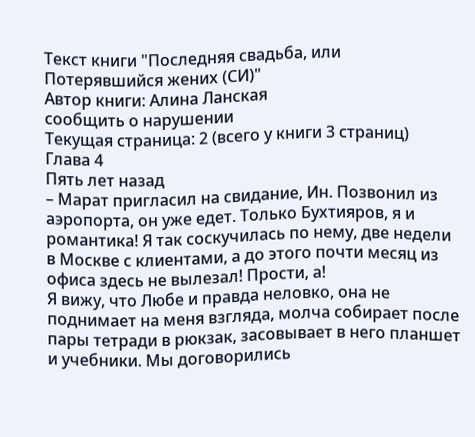Текст книги "Последняя свадьба, или Потерявшийся жених (СИ)"
Автор книги: Алина Ланская
сообщить о нарушении
Текущая страница: 2 (всего у книги 3 страниц)
Глава 4
Пять лет назад
– Марат пригласил на свидание, Ин. Позвонил из аэропорта, он уже едет. Только Бухтияров, я и романтика! Я так соскучилась по нему, две недели в Москве с клиентами, а до этого почти месяц из офиса здесь не вылезал! Прости, а!
Я вижу, что Любе и правда неловко, она не поднимает на меня взгляда, молча собирает после пары тетради в рюкзак, засовывает в него планшет и учебники. Мы договорились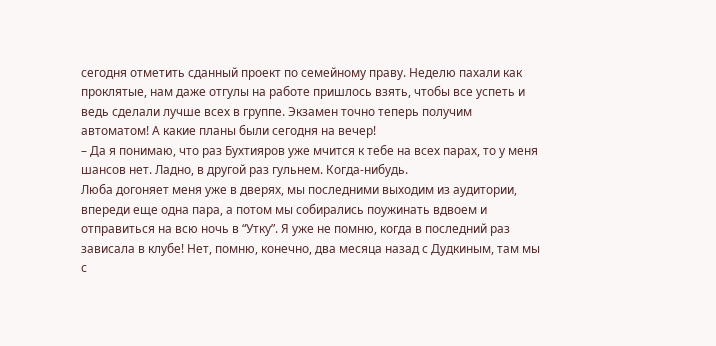сегодня отметить сданный проект по семейному праву. Неделю пахали как проклятые, нам даже отгулы на работе пришлось взять, чтобы все успеть и ведь сделали лучше всех в группе. Экзамен точно теперь получим автоматом! А какие планы были сегодня на вечер!
– Да я понимаю, что раз Бухтияров уже мчится к тебе на всех парах, то у меня шансов нет. Ладно, в другой раз гульнем. Когда-нибудь.
Люба догоняет меня уже в дверях, мы последними выходим из аудитории, впереди еще одна пара, а потом мы собирались поужинать вдвоем и отправиться на всю ночь в “Утку”. Я уже не помню, когда в последний раз зависала в клубе! Нет, помню, конечно, два месяца назад с Дудкиным, там мы с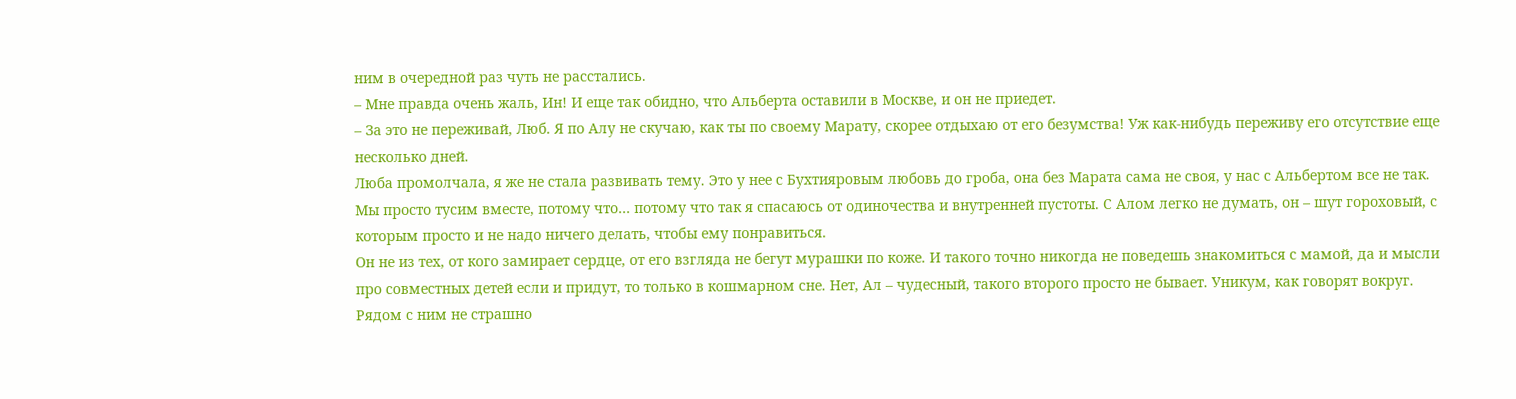ним в очередной раз чуть не расстались.
– Мне правда очень жаль, Ин! И еще так обидно, что Альберта оставили в Москве, и он не приедет.
– За это не переживай, Люб. Я по Алу не скучаю, как ты по своему Марату, скорее отдыхаю от его безумства! Уж как-нибудь переживу его отсутствие еще несколько дней.
Люба промолчала, я же не стала развивать тему. Это у нее с Бухтияровым любовь до гроба, она без Марата сама не своя, у нас с Альбертом все не так. Мы просто тусим вместе, потому что… потому что так я спасаюсь от одиночества и внутренней пустоты. С Алом легко не думать, он – шут гороховый, с которым просто и не надо ничего делать, чтобы ему понравиться.
Он не из тех, от кого замирает сердце, от его взгляда не бегут мурашки по коже. И такого точно никогда не поведешь знакомиться с мамой, да и мысли про совместных детей если и придут, то только в кошмарном сне. Нет, Ал – чудесный, такого второго просто не бывает. Уникум, как говорят вокруг. Рядом с ним не страшно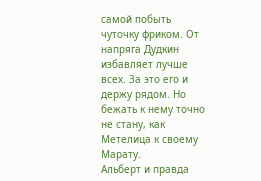самой побыть чуточку фриком. От напряга Дудкин избавляет лучше всех. За это его и держу рядом. Но бежать к нему точно не стану, как Метелица к своему Марату.
Альберт и правда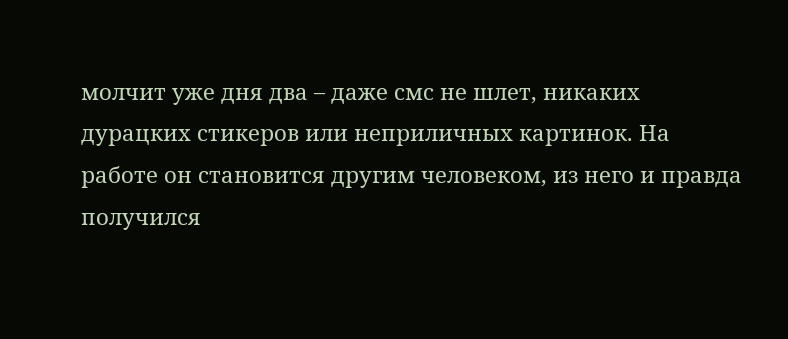молчит уже дня два – даже смс не шлет, никаких дурацких стикеров или неприличных картинок. На работе он становится другим человеком, из него и правда получился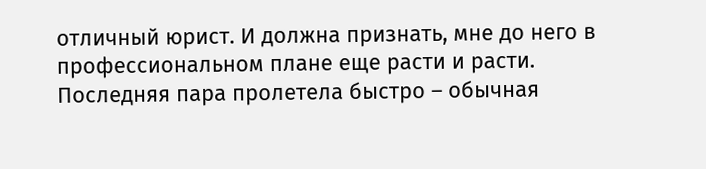отличный юрист. И должна признать, мне до него в профессиональном плане еще расти и расти.
Последняя пара пролетела быстро – обычная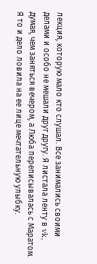лекция, которую мало кто слушал. Все занимались своими делами и особо не мешали друг другу. Я листала ленту в vk, думая, чем заняться вечером, а Люба переписывалась с Маратом. Я то и дело ловила на ее лице мечтательную улыбку.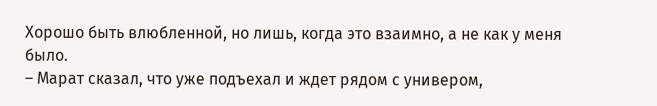Хорошо быть влюбленной, но лишь, когда это взаимно, а не как у меня было.
– Марат сказал, что уже подъехал и ждет рядом с универом,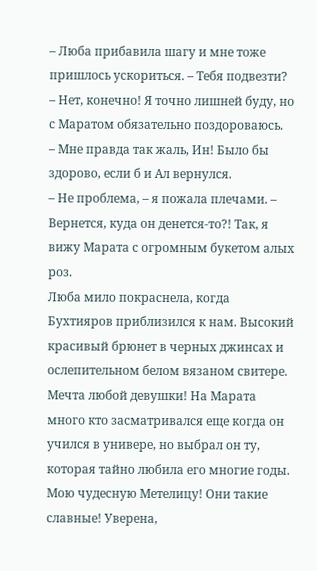– Люба прибавила шагу и мне тоже пришлось ускориться. – Тебя подвезти?
– Нет, конечно! Я точно лишней буду, но с Маратом обязательно поздороваюсь.
– Мне правда так жаль, Ин! Было бы здорово, если б и Ал вернулся.
– Не проблема, – я пожала плечами. – Вернется, куда он денется-то?! Так, я вижу Марата с огромным букетом алых роз.
Люба мило покраснела, когда Бухтияров приблизился к нам. Высокий красивый брюнет в черных джинсах и ослепительном белом вязаном свитере. Мечта любой девушки! На Марата много кто засматривался еще когда он учился в универе, но выбрал он ту, которая тайно любила его многие годы. Мою чудесную Метелицу! Они такие славные! Уверена,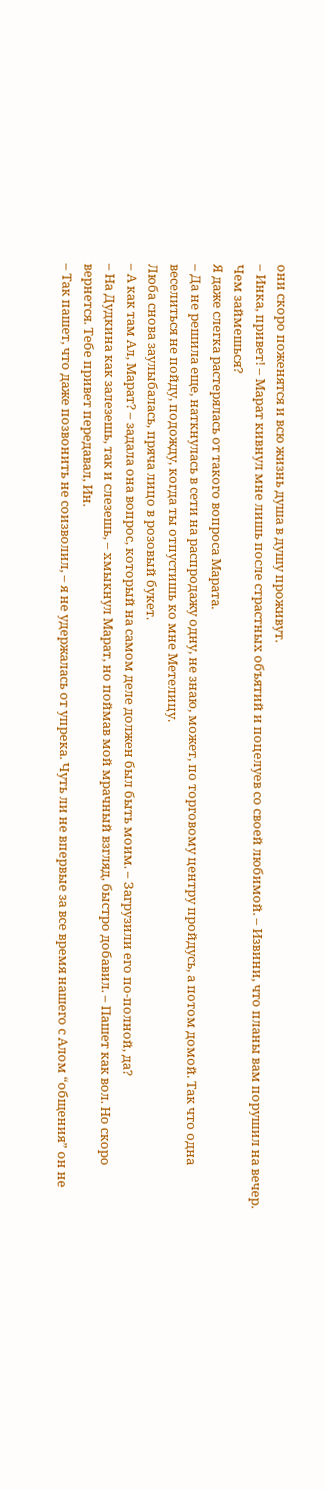они скоро поженятся и всю жизнь душа в душу проживут.
– Инка, привет! – Марат кивнул мне лишь после страстных объятий и поцелуев со своей любимой. – Извини, что планы вам порушил на вечер. Чем займешься?
Я даже слегка растерялась от такого вопроса Марата.
– Да не решила еще, наткнулась в сети на распродажу одну, не знаю, может, по торговому центру пройдусь, а потом домой. Так что одна веселиться не пойду, подожду, когда ты отпустишь ко мне Метелицу.
Люба снова заулыбалась, пряча лицо в розовый букет.
– А как там Ал, Марат? – задала она вопрос, который на самом деле должен был быть моим. – Загрузили его по-полной, да?
– На Дудкина как залезешь, так и слезешь, – хмыкнул Марат, но поймав мой мрачный взгляд, быстро добавил. – Пашет как вол. Но скоро вернется. Тебе привет передавал, Ин.
– Так пашет, что даже позвонить не соизволил, – я не удержалась от упрека. Чуть ли не впервые за все время нашего с Алом “общения” он не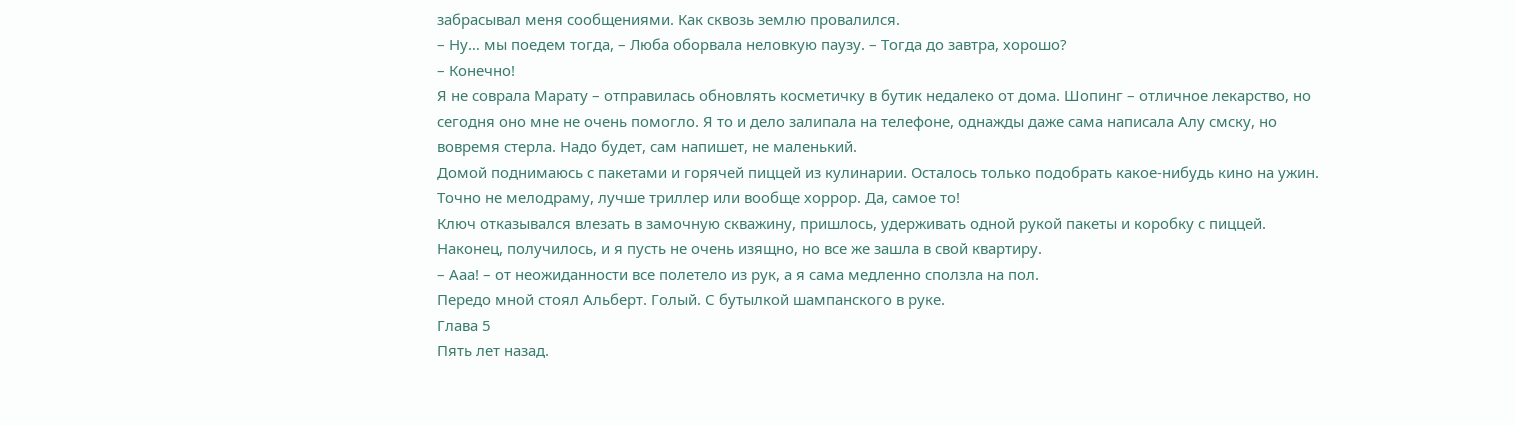забрасывал меня сообщениями. Как сквозь землю провалился.
– Ну… мы поедем тогда, – Люба оборвала неловкую паузу. – Тогда до завтра, хорошо?
– Конечно!
Я не соврала Марату – отправилась обновлять косметичку в бутик недалеко от дома. Шопинг – отличное лекарство, но сегодня оно мне не очень помогло. Я то и дело залипала на телефоне, однажды даже сама написала Алу смску, но вовремя стерла. Надо будет, сам напишет, не маленький.
Домой поднимаюсь с пакетами и горячей пиццей из кулинарии. Осталось только подобрать какое-нибудь кино на ужин. Точно не мелодраму, лучше триллер или вообще хоррор. Да, самое то!
Ключ отказывался влезать в замочную скважину, пришлось, удерживать одной рукой пакеты и коробку с пиццей. Наконец, получилось, и я пусть не очень изящно, но все же зашла в свой квартиру.
– Ааа! – от неожиданности все полетело из рук, а я сама медленно сползла на пол.
Передо мной стоял Альберт. Голый. С бутылкой шампанского в руке.
Глава 5
Пять лет назад.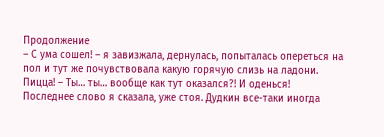Продолжение
– С ума сошел! – я завизжала, дернулась, попыталась опереться на пол и тут же почувствовала какую горячую слизь на ладони. Пицца! – Ты… ты… вообще как тут оказался?! И оденься!
Последнее слово я сказала, уже стоя. Дудкин все-таки иногда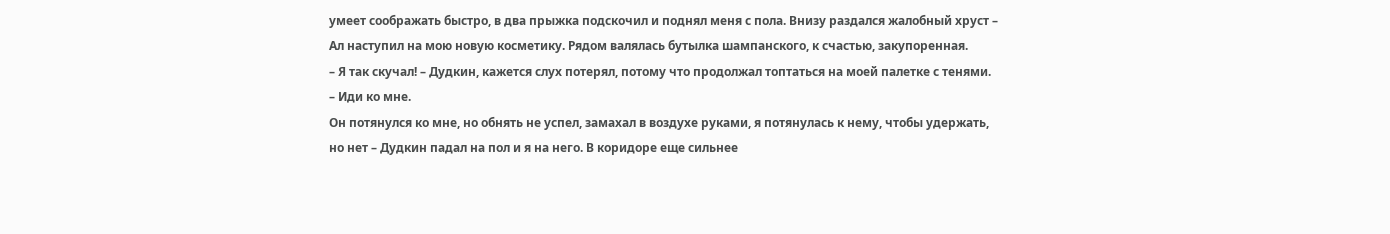умеет соображать быстро, в два прыжка подскочил и поднял меня с пола. Внизу раздался жалобный хруст – Ал наступил на мою новую косметику. Рядом валялась бутылка шампанского, к счастью, закупоренная.
– Я так скучал! – Дудкин, кажется слух потерял, потому что продолжал топтаться на моей палетке с тенями. – Иди ко мне.
Он потянулся ко мне, но обнять не успел, замахал в воздухе руками, я потянулась к нему, чтобы удержать, но нет – Дудкин падал на пол и я на него. В коридоре еще сильнее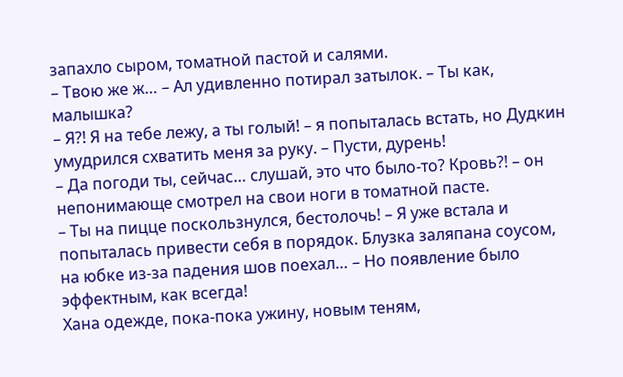запахло сыром, томатной пастой и салями.
– Твою же ж… – Ал удивленно потирал затылок. – Ты как, малышка?
– Я?! Я на тебе лежу, а ты голый! – я попыталась встать, но Дудкин умудрился схватить меня за руку. – Пусти, дурень!
– Да погоди ты, сейчас… слушай, это что было-то? Кровь?! – он непонимающе смотрел на свои ноги в томатной пасте.
– Ты на пицце поскользнулся, бестолочь! – Я уже встала и попыталась привести себя в порядок. Блузка заляпана соусом, на юбке из-за падения шов поехал… – Но появление было эффектным, как всегда!
Хана одежде, пока-пока ужину, новым теням,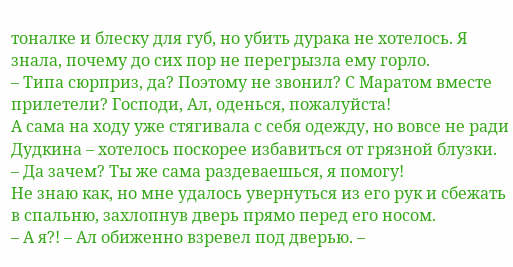тоналке и блеску для губ, но убить дурака не хотелось. Я знала, почему до сих пор не перегрызла ему горло.
– Типа сюрприз, да? Поэтому не звонил? С Маратом вместе прилетели? Господи, Ал, оденься, пожалуйста!
А сама на ходу уже стягивала с себя одежду, но вовсе не ради Дудкина – хотелось поскорее избавиться от грязной блузки.
– Да зачем? Ты же сама раздеваешься, я помогу!
Не знаю как, но мне удалось увернуться из его рук и сбежать в спальню, захлопнув дверь прямо перед его носом.
– А я?! – Ал обиженно взревел под дверью. –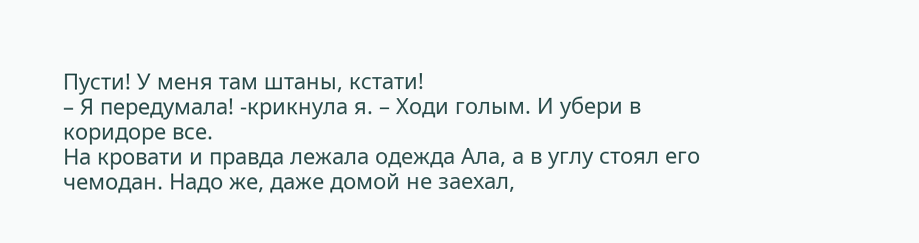Пусти! У меня там штаны, кстати!
– Я передумала! -крикнула я. – Ходи голым. И убери в коридоре все.
На кровати и правда лежала одежда Ала, а в углу стоял его чемодан. Надо же, даже домой не заехал,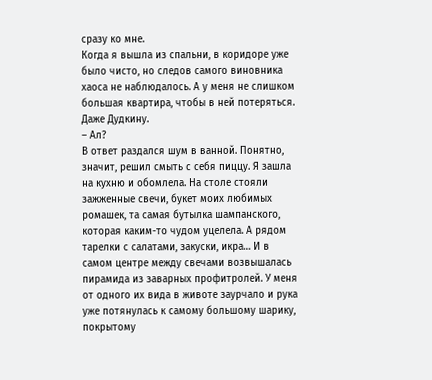сразу ко мне.
Когда я вышла из спальни, в коридоре уже было чисто, но следов самого виновника хаоса не наблюдалось. А у меня не слишком большая квартира, чтобы в ней потеряться. Даже Дудкину.
– Ал?
В ответ раздался шум в ванной. Понятно, значит, решил смыть с себя пиццу. Я зашла на кухню и обомлела. На столе стояли зажженные свечи, букет моих любимых ромашек, та самая бутылка шампанского, которая каким-то чудом уцелела. А рядом тарелки с салатами, закуски, икра… И в самом центре между свечами возвышалась пирамида из заварных профитролей. У меня от одного их вида в животе заурчало и рука уже потянулась к самому большому шарику, покрытому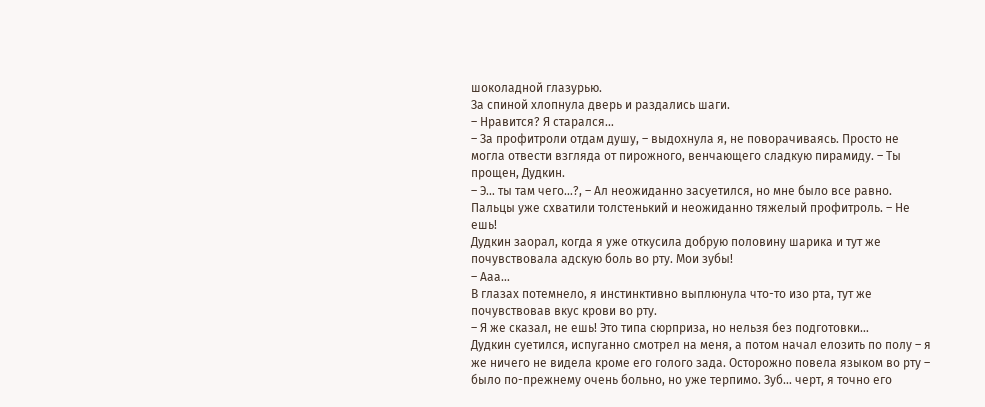шоколадной глазурью.
За спиной хлопнула дверь и раздались шаги.
– Нравится? Я старался…
– За профитроли отдам душу, – выдохнула я, не поворачиваясь. Просто не могла отвести взгляда от пирожного, венчающего сладкую пирамиду. – Ты прощен, Дудкин.
– Э… ты там чего…?, – Ал неожиданно засуетился, но мне было все равно. Пальцы уже схватили толстенький и неожиданно тяжелый профитроль. – Не ешь!
Дудкин заорал, когда я уже откусила добрую половину шарика и тут же почувствовала адскую боль во рту. Мои зубы!
– Ааа…
В глазах потемнело, я инстинктивно выплюнула что-то изо рта, тут же почувствовав вкус крови во рту.
– Я же сказал, не ешь! Это типа сюрприза, но нельзя без подготовки…
Дудкин суетился, испуганно смотрел на меня, а потом начал елозить по полу – я же ничего не видела кроме его голого зада. Осторожно повела языком во рту – было по-прежнему очень больно, но уже терпимо. Зуб… черт, я точно его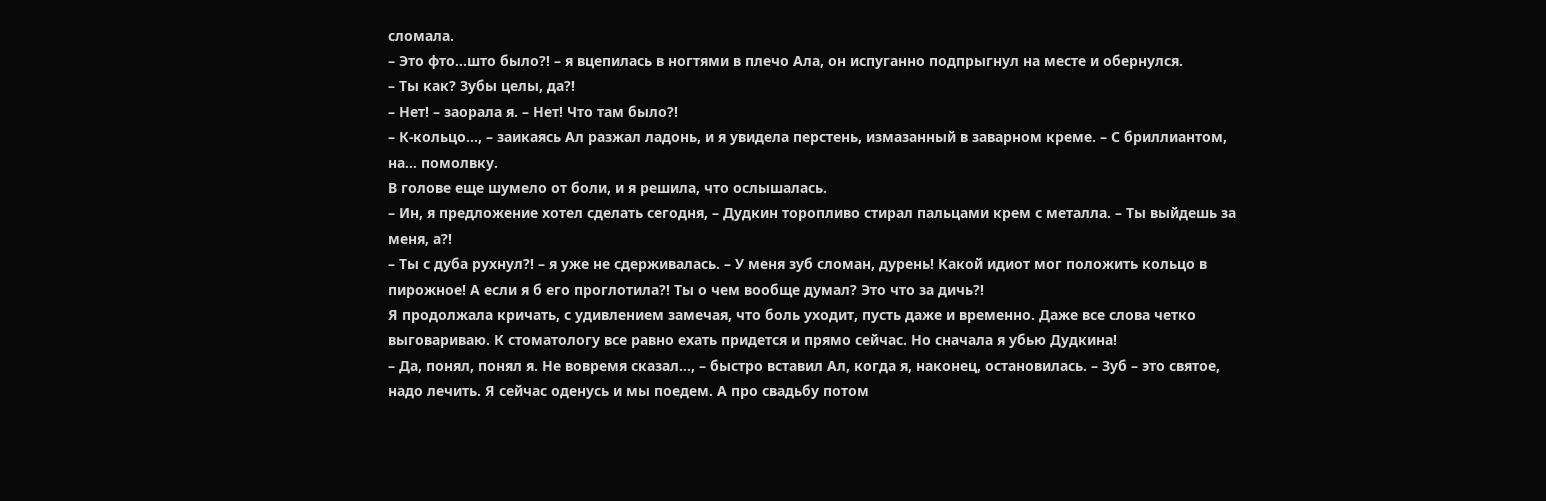сломала.
– Это фто…што было?! – я вцепилась в ногтями в плечо Ала, он испуганно подпрыгнул на месте и обернулся.
– Ты как? Зубы целы, да?!
– Нет! – заорала я. – Нет! Что там было?!
– К-кольцо…, – заикаясь Ал разжал ладонь, и я увидела перстень, измазанный в заварном креме. – С бриллиантом, на… помолвку.
В голове еще шумело от боли, и я решила, что ослышалась.
– Ин, я предложение хотел сделать сегодня, – Дудкин торопливо стирал пальцами крем с металла. – Ты выйдешь за меня, а?!
– Ты с дуба рухнул?! – я уже не сдерживалась. – У меня зуб сломан, дурень! Какой идиот мог положить кольцо в пирожное! А если я б его проглотила?! Ты о чем вообще думал? Это что за дичь?!
Я продолжала кричать, с удивлением замечая, что боль уходит, пусть даже и временно. Даже все слова четко выговариваю. К стоматологу все равно ехать придется и прямо сейчас. Но сначала я убью Дудкина!
– Да, понял, понял я. Не вовремя сказал…, – быстро вставил Ал, когда я, наконец, остановилась. – Зуб – это святое, надо лечить. Я сейчас оденусь и мы поедем. А про свадьбу потом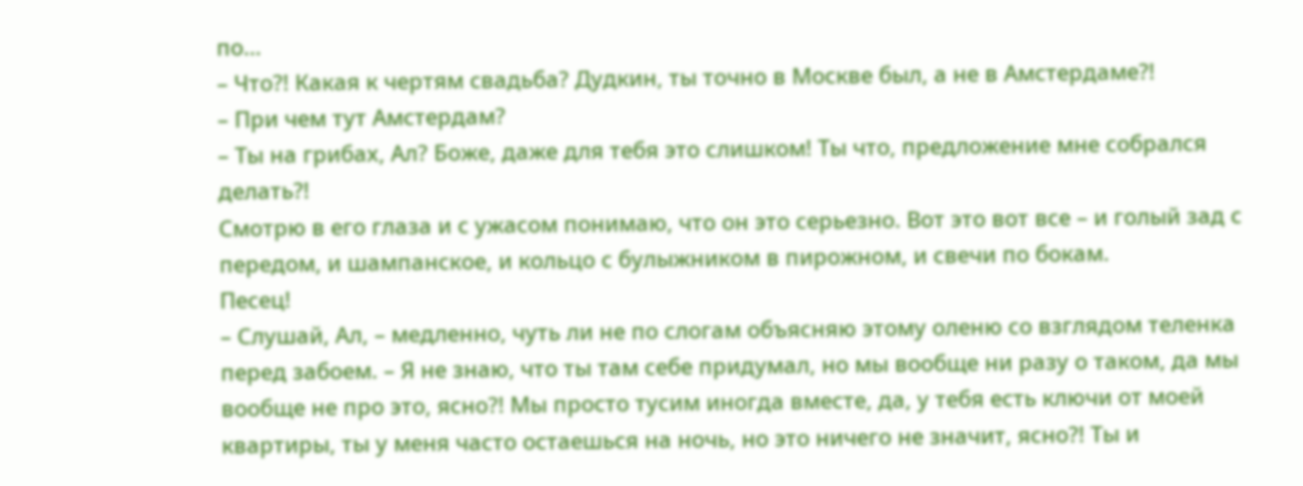по…
– Что?! Какая к чертям свадьба? Дудкин, ты точно в Москве был, а не в Амстердаме?!
– При чем тут Амстердам?
– Ты на грибах, Ал? Боже, даже для тебя это слишком! Ты что, предложение мне собрался делать?!
Смотрю в его глаза и с ужасом понимаю, что он это серьезно. Вот это вот все – и голый зад с передом, и шампанское, и кольцо с булыжником в пирожном, и свечи по бокам.
Песец!
– Слушай, Ал, – медленно, чуть ли не по слогам объясняю этому оленю со взглядом теленка перед забоем. – Я не знаю, что ты там себе придумал, но мы вообще ни разу о таком, да мы вообще не про это, ясно?! Мы просто тусим иногда вместе, да, у тебя есть ключи от моей квартиры, ты у меня часто остаешься на ночь, но это ничего не значит, ясно?! Ты и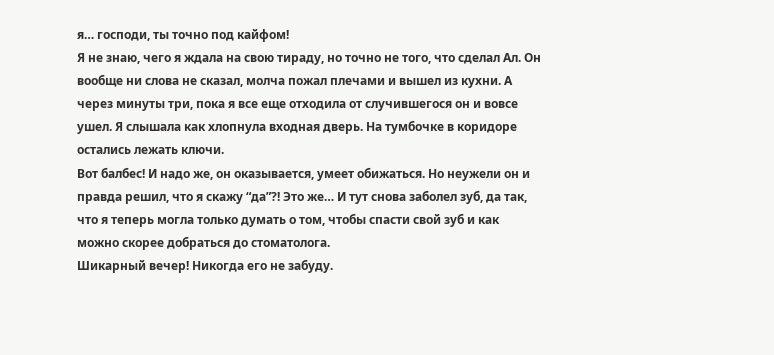я… господи, ты точно под кайфом!
Я не знаю, чего я ждала на свою тираду, но точно не того, что сделал Ал. Он вообще ни слова не сказал, молча пожал плечами и вышел из кухни. А через минуты три, пока я все еще отходила от случившегося он и вовсе ушел. Я слышала как хлопнула входная дверь. На тумбочке в коридоре остались лежать ключи.
Вот балбес! И надо же, он оказывается, умеет обижаться. Но неужели он и правда решил, что я скажу “да”?! Это же… И тут снова заболел зуб, да так, что я теперь могла только думать о том, чтобы спасти свой зуб и как можно скорее добраться до стоматолога.
Шикарный вечер! Никогда его не забуду.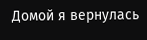Домой я вернулась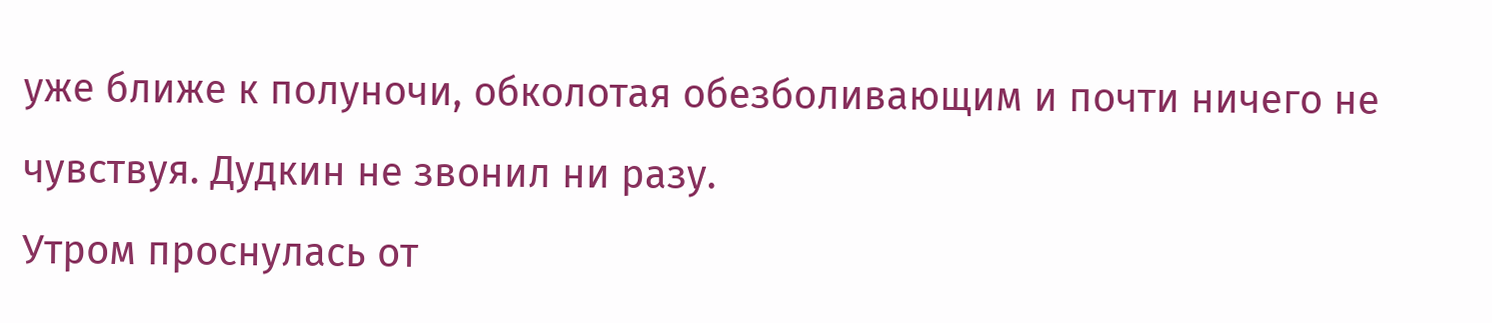уже ближе к полуночи, обколотая обезболивающим и почти ничего не чувствуя. Дудкин не звонил ни разу.
Утром проснулась от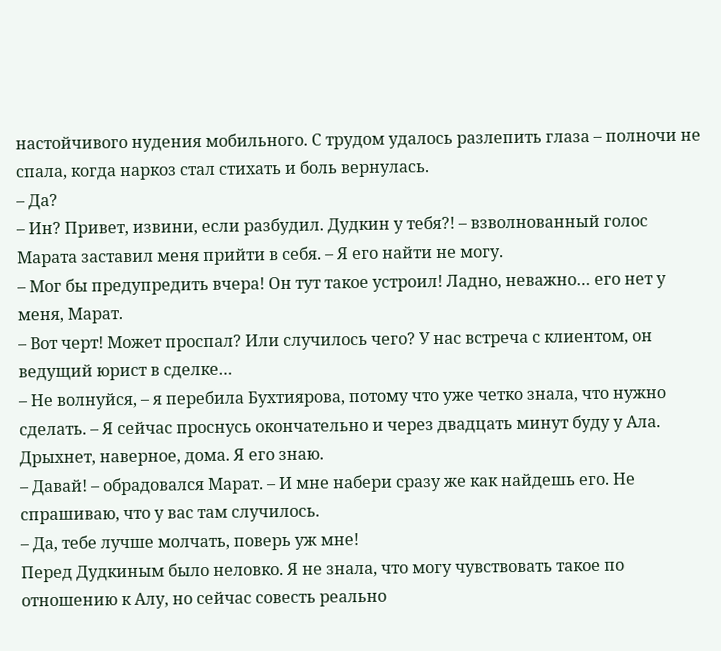настойчивого нудения мобильного. С трудом удалось разлепить глаза – полночи не спала, когда наркоз стал стихать и боль вернулась.
– Да?
– Ин? Привет, извини, если разбудил. Дудкин у тебя?! – взволнованный голос Марата заставил меня прийти в себя. – Я его найти не могу.
– Мог бы предупредить вчера! Он тут такое устроил! Ладно, неважно… его нет у меня, Марат.
– Вот черт! Может проспал? Или случилось чего? У нас встреча с клиентом, он ведущий юрист в сделке…
– Не волнуйся, – я перебила Бухтиярова, потому что уже четко знала, что нужно сделать. – Я сейчас проснусь окончательно и через двадцать минут буду у Ала. Дрыхнет, наверное, дома. Я его знаю.
– Давай! – обрадовался Марат. – И мне набери сразу же как найдешь его. Не спрашиваю, что у вас там случилось.
– Да, тебе лучше молчать, поверь уж мне!
Перед Дудкиным было неловко. Я не знала, что могу чувствовать такое по отношению к Алу, но сейчас совесть реально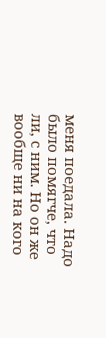меня поедала. Надо было помягче, что ли, с ним. Но он же вообще ни на кого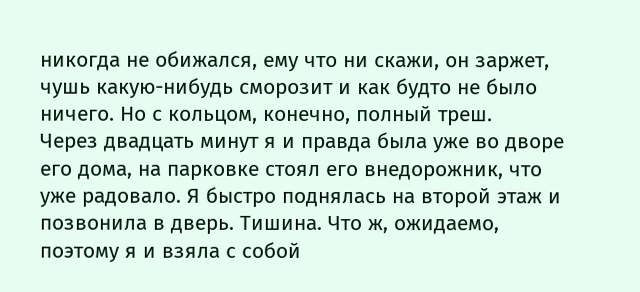никогда не обижался, ему что ни скажи, он заржет, чушь какую-нибудь сморозит и как будто не было ничего. Но с кольцом, конечно, полный треш.
Через двадцать минут я и правда была уже во дворе его дома, на парковке стоял его внедорожник, что уже радовало. Я быстро поднялась на второй этаж и позвонила в дверь. Тишина. Что ж, ожидаемо, поэтому я и взяла с собой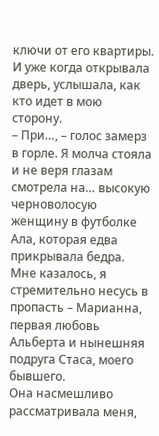ключи от его квартиры.
И уже когда открывала дверь, услышала, как кто идет в мою сторону.
– При…, – голос замерз в горле. Я молча стояла и не веря глазам смотрела на… высокую черноволосую женщину в футболке Ала, которая едва прикрывала бедра.
Мне казалось, я стремительно несусь в пропасть – Марианна, первая любовь Альберта и нынешняя подруга Стаса, моего бывшего.
Она насмешливо рассматривала меня,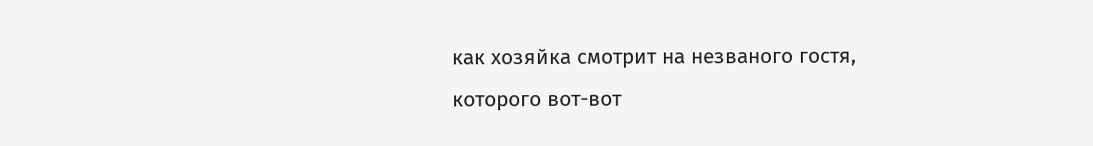как хозяйка смотрит на незваного гостя, которого вот-вот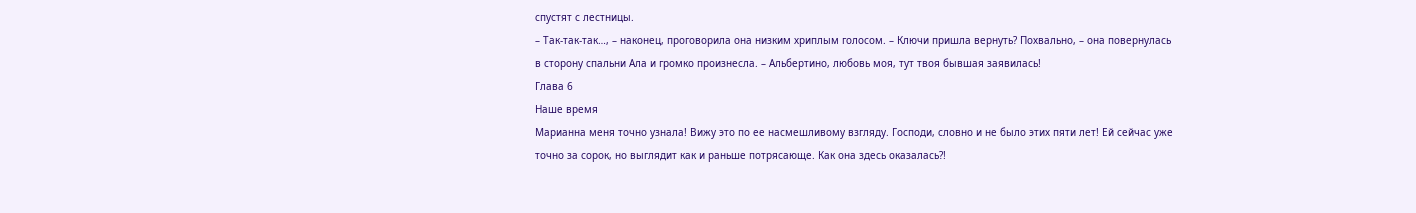спустят с лестницы.
– Так-так-так…, – наконец, проговорила она низким хриплым голосом. – Ключи пришла вернуть? Похвально, – она повернулась в сторону спальни Ала и громко произнесла. – Альбертино, любовь моя, тут твоя бывшая заявилась!
Глава 6
Наше время
Марианна меня точно узнала! Вижу это по ее насмешливому взгляду. Господи, словно и не было этих пяти лет! Ей сейчас уже точно за сорок, но выглядит как и раньше потрясающе. Как она здесь оказалась?!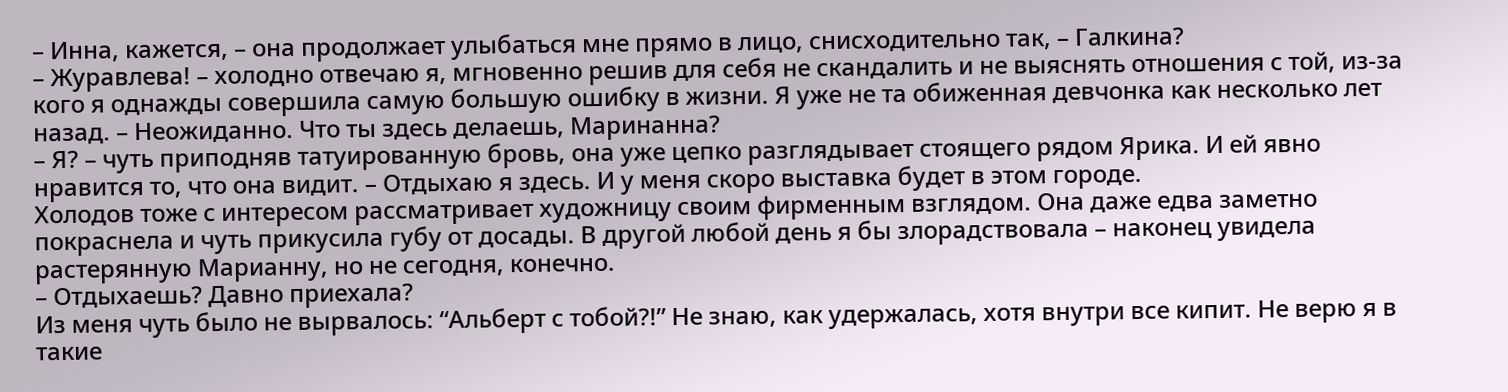– Инна, кажется, – она продолжает улыбаться мне прямо в лицо, снисходительно так, – Галкина?
– Журавлева! – холодно отвечаю я, мгновенно решив для себя не скандалить и не выяснять отношения с той, из-за кого я однажды совершила самую большую ошибку в жизни. Я уже не та обиженная девчонка как несколько лет назад. – Неожиданно. Что ты здесь делаешь, Маринанна?
– Я? – чуть приподняв татуированную бровь, она уже цепко разглядывает стоящего рядом Ярика. И ей явно нравится то, что она видит. – Отдыхаю я здесь. И у меня скоро выставка будет в этом городе.
Холодов тоже с интересом рассматривает художницу своим фирменным взглядом. Она даже едва заметно покраснела и чуть прикусила губу от досады. В другой любой день я бы злорадствовала – наконец увидела растерянную Марианну, но не сегодня, конечно.
– Отдыхаешь? Давно приехала?
Из меня чуть было не вырвалось: “Альберт с тобой?!” Не знаю, как удержалась, хотя внутри все кипит. Не верю я в такие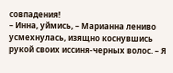совпадения!
– Инна, уймись, – Марианна лениво усмехнулась, изящно коснувшись рукой своих иссиня-черных волос. – Я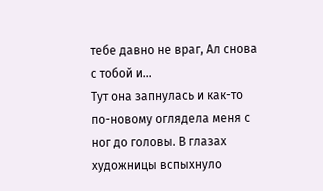тебе давно не враг, Ал снова с тобой и…
Тут она запнулась и как-то по-новому оглядела меня с ног до головы. В глазах художницы вспыхнуло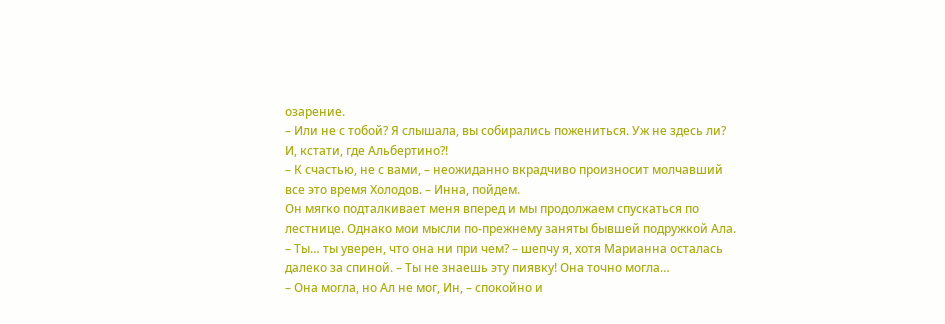озарение.
– Или не с тобой? Я слышала, вы собирались пожениться. Уж не здесь ли? И, кстати, где Альбертино?!
– К счастью, не с вами, – неожиданно вкрадчиво произносит молчавший все это время Холодов. – Инна, пойдем.
Он мягко подталкивает меня вперед и мы продолжаем спускаться по лестнице. Однако мои мысли по-прежнему заняты бывшей подружкой Ала.
– Ты… ты уверен, что она ни при чем? – шепчу я, хотя Марианна осталась далеко за спиной. – Ты не знаешь эту пиявку! Она точно могла…
– Она могла, но Ал не мог, Ин, – спокойно и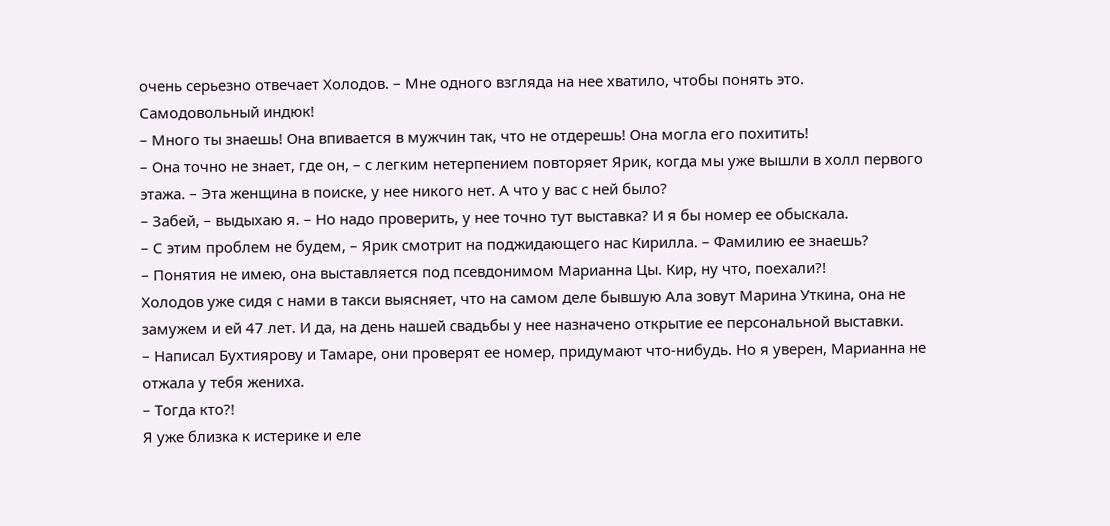очень серьезно отвечает Холодов. – Мне одного взгляда на нее хватило, чтобы понять это.
Самодовольный индюк!
– Много ты знаешь! Она впивается в мужчин так, что не отдерешь! Она могла его похитить!
– Она точно не знает, где он, – с легким нетерпением повторяет Ярик, когда мы уже вышли в холл первого этажа. – Эта женщина в поиске, у нее никого нет. А что у вас с ней было?
– Забей, – выдыхаю я. – Но надо проверить, у нее точно тут выставка? И я бы номер ее обыскала.
– С этим проблем не будем, – Ярик смотрит на поджидающего нас Кирилла. – Фамилию ее знаешь?
– Понятия не имею, она выставляется под псевдонимом Марианна Цы. Кир, ну что, поехали?!
Холодов уже сидя с нами в такси выясняет, что на самом деле бывшую Ала зовут Марина Уткина, она не замужем и ей 47 лет. И да, на день нашей свадьбы у нее назначено открытие ее персональной выставки.
– Написал Бухтиярову и Тамаре, они проверят ее номер, придумают что-нибудь. Но я уверен, Марианна не отжала у тебя жениха.
– Тогда кто?!
Я уже близка к истерике и еле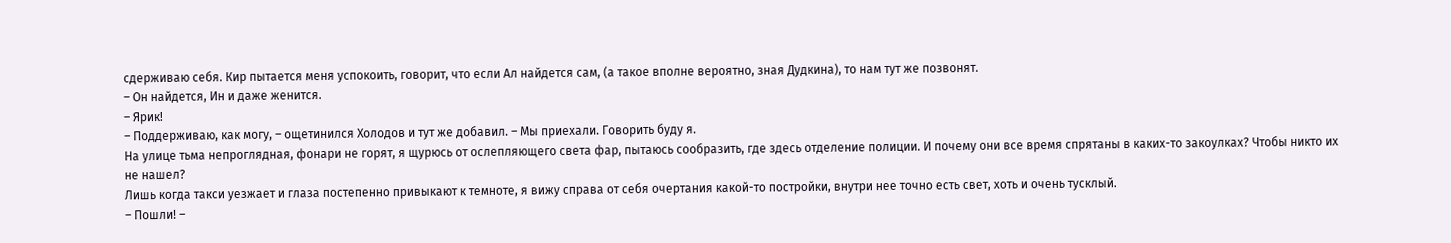сдерживаю себя. Кир пытается меня успокоить, говорит, что если Ал найдется сам, (а такое вполне вероятно, зная Дудкина), то нам тут же позвонят.
– Он найдется, Ин и даже женится.
– Ярик!
– Поддерживаю, как могу, – ощетинился Холодов и тут же добавил. – Мы приехали. Говорить буду я.
На улице тьма непроглядная, фонари не горят, я щурюсь от ослепляющего света фар, пытаюсь сообразить, где здесь отделение полиции. И почему они все время спрятаны в каких-то закоулках? Чтобы никто их не нашел?
Лишь когда такси уезжает и глаза постепенно привыкают к темноте, я вижу справа от себя очертания какой-то постройки, внутри нее точно есть свет, хоть и очень тусклый.
– Пошли! –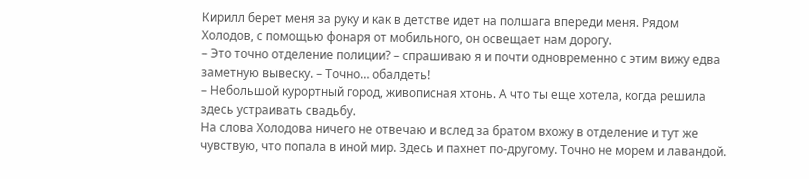Кирилл берет меня за руку и как в детстве идет на полшага впереди меня. Рядом Холодов, с помощью фонаря от мобильного, он освещает нам дорогу.
– Это точно отделение полиции? – спрашиваю я и почти одновременно с этим вижу едва заметную вывеску. – Точно… обалдеть!
– Небольшой курортный город, живописная хтонь. А что ты еще хотела, когда решила здесь устраивать свадьбу.
На слова Холодова ничего не отвечаю и вслед за братом вхожу в отделение и тут же чувствую, что попала в иной мир. Здесь и пахнет по-другому. Точно не морем и лавандой.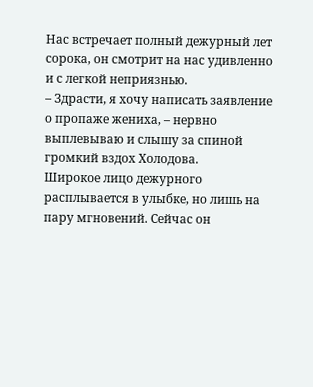Нас встречает полный дежурный лет сорока, он смотрит на нас удивленно и с легкой неприязнью.
– Здрасти, я хочу написать заявление о пропаже жениха, – нервно выплевываю и слышу за спиной громкий вздох Холодова.
Широкое лицо дежурного расплывается в улыбке, но лишь на пару мгновений. Сейчас он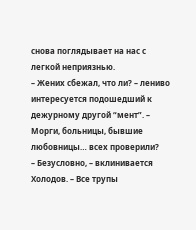снова поглядывает на нас с легкой неприязнью.
– Жених сбежал, что ли? – лениво интересуется подошедший к дежурному другой “мент”. – Морги, больницы, бывшие любовницы… всех проверили?
– Безусловно, – вклинивается Холодов. – Все трупы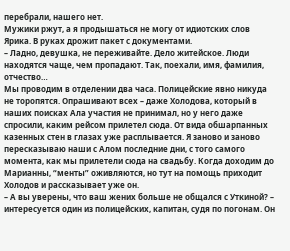перебрали, нашего нет.
Мужики ржут, а я продышаться не могу от идиотских слов Ярика. В руках дрожит пакет с документами.
– Ладно, девушка, не переживайте. Дело житейское. Люди находятся чаще, чем пропадают. Так, поехали, имя, фамилия, отчество…
Мы проводим в отделении два часа. Полицейские явно никуда не торопятся. Опрашивают всех – даже Холодова, который в наших поисках Ала участия не принимал, но у него даже спросили, каким рейсом прилетел сюда. От вида обшарпанных казенных стен в глазах уже расплывается. Я заново и заново пересказываю наши с Алом последние дни, с того самого момента, как мы прилетели сюда на свадьбу. Когда доходим до Марианны, “менты” оживляются, но тут на помощь приходит Холодов и рассказывает уже он.
– А вы уверены, что ваш жених больше не общался с Уткиной? – интересуется один из полицейских, капитан, судя по погонам. Он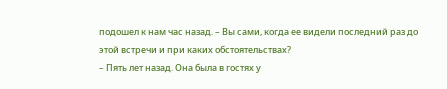подошел к нам час назад. – Вы сами, когда ее видели последний раз до этой встречи и при каких обстоятельствах?
– Пять лет назад. Она была в гостях у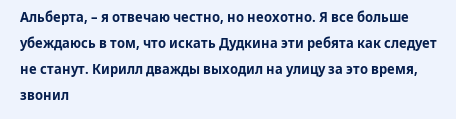Альберта, – я отвечаю честно, но неохотно. Я все больше убеждаюсь в том, что искать Дудкина эти ребята как следует не станут. Кирилл дважды выходил на улицу за это время, звонил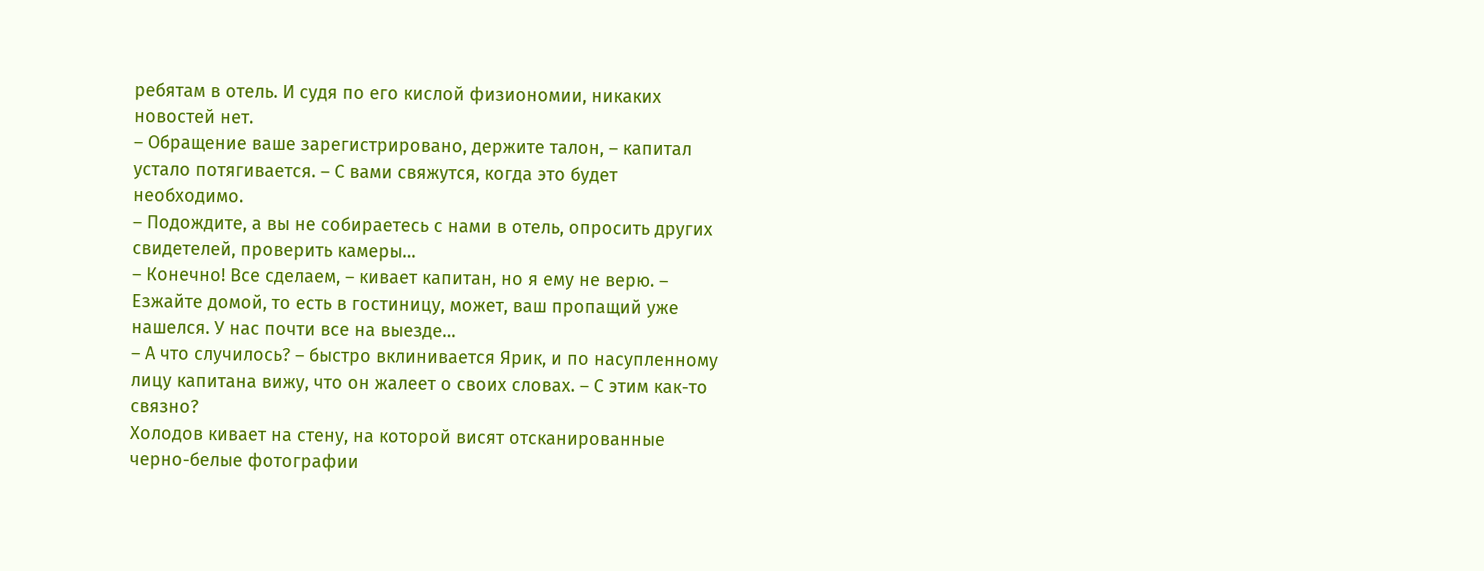ребятам в отель. И судя по его кислой физиономии, никаких новостей нет.
– Обращение ваше зарегистрировано, держите талон, – капитал устало потягивается. – С вами свяжутся, когда это будет необходимо.
– Подождите, а вы не собираетесь с нами в отель, опросить других свидетелей, проверить камеры…
– Конечно! Все сделаем, – кивает капитан, но я ему не верю. – Езжайте домой, то есть в гостиницу, может, ваш пропащий уже нашелся. У нас почти все на выезде…
– А что случилось? – быстро вклинивается Ярик, и по насупленному лицу капитана вижу, что он жалеет о своих словах. – С этим как-то связно?
Холодов кивает на стену, на которой висят отсканированные черно-белые фотографии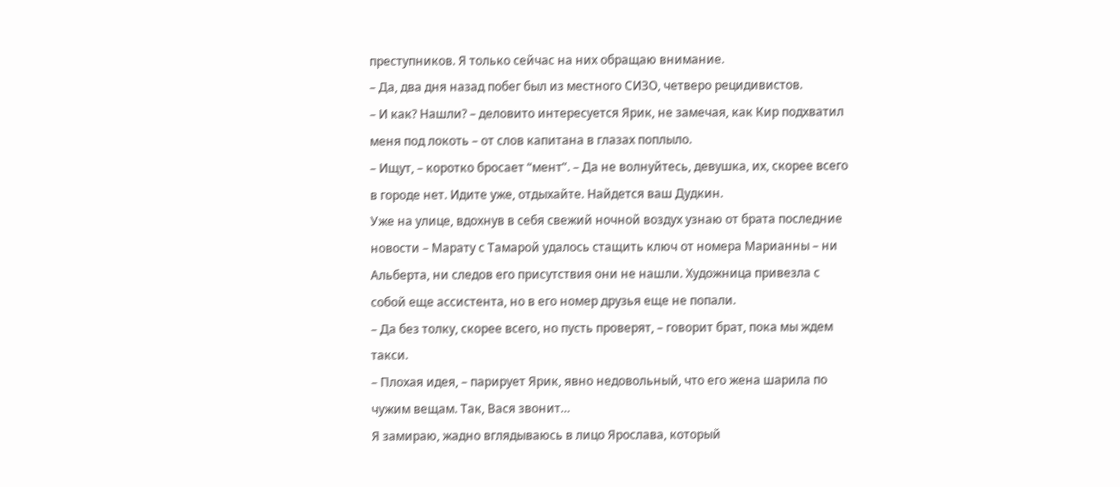преступников. Я только сейчас на них обращаю внимание.
– Да, два дня назад побег был из местного СИЗО, четверо рецидивистов.
– И как? Нашли? – деловито интересуется Ярик, не замечая, как Кир подхватил меня под локоть – от слов капитана в глазах поплыло.
– Ищут, – коротко бросает “мент”. – Да не волнуйтесь, девушка, их, скорее всего в городе нет. Идите уже, отдыхайте. Найдется ваш Дудкин.
Уже на улице, вдохнув в себя свежий ночной воздух узнаю от брата последние новости – Марату с Тамарой удалось стащить ключ от номера Марианны – ни Альберта, ни следов его присутствия они не нашли. Художница привезла с собой еще ассистента, но в его номер друзья еще не попали.
– Да без толку, скорее всего, но пусть проверят, – говорит брат, пока мы ждем такси.
– Плохая идея, – парирует Ярик, явно недовольный, что его жена шарила по чужим вещам. Так, Вася звонит…
Я замираю, жадно вглядываюсь в лицо Ярослава, который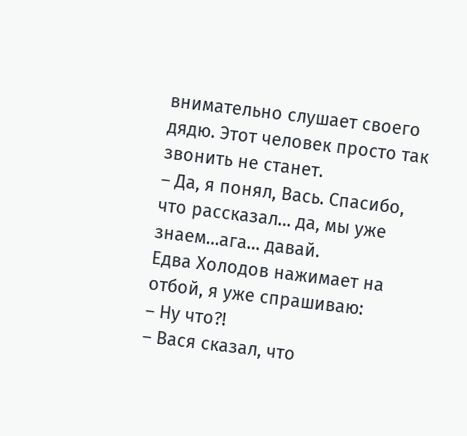внимательно слушает своего дядю. Этот человек просто так звонить не станет.
– Да, я понял, Вась. Спасибо, что рассказал… да, мы уже знаем…ага… давай.
Едва Холодов нажимает на отбой, я уже спрашиваю:
– Ну что?!
– Вася сказал, что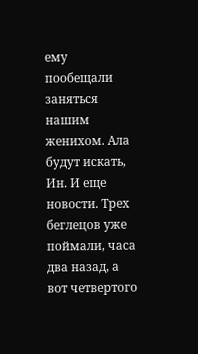ему пообещали заняться нашим женихом. Ала будут искать, Ин. И еще новости. Трех беглецов уже поймали, часа два назад, а вот четвертого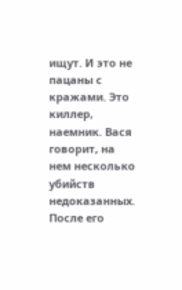ищут. И это не пацаны с кражами. Это киллер, наемник. Вася говорит, на нем несколько убийств недоказанных.
После его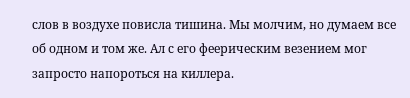слов в воздухе повисла тишина. Мы молчим, но думаем все об одном и том же. Ал с его феерическим везением мог запросто напороться на киллера.